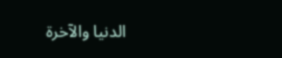الدنيا والآخرة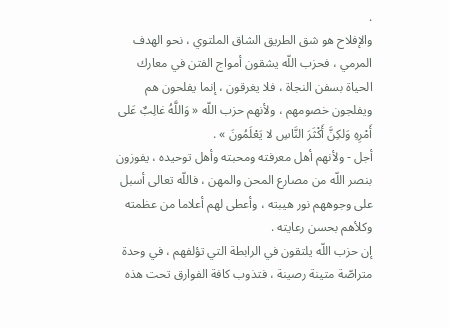.
والإفلاح هو شق الطريق الشاق الملتوي ، نحو الهدف المرمي ، فحزب اللّه يشقون أمواج الفتن في معارك الحياة بسفن النجاة ، فلا يغرقون ، إنما يفلحون هم ويفلجون خصومهم ، ولأنهم حزب اللّه « وَاللَّهُ غالِبٌ عَلى أَمْرِهِ وَلكِنَّ أَكْثَرَ النَّاسِ لا يَعْلَمُونَ » .
أجل - ولأنهم أهل معرفته ومحبته وأهل توحيده ، يفوزون بنصر اللّه من مصارع المحن والمهن ، فاللّه تعالى أسبل على وجوههم نور هيبته ، وأعطى لهم أعلاما من عظمته وكلأهم بحسن رعايته .
إن حزب اللّه يلتقون في الرابطة التي تؤلفهم ، في وحدة متراصّة متينة رصينة ، فتذوب كافة الفوارق تحت هذه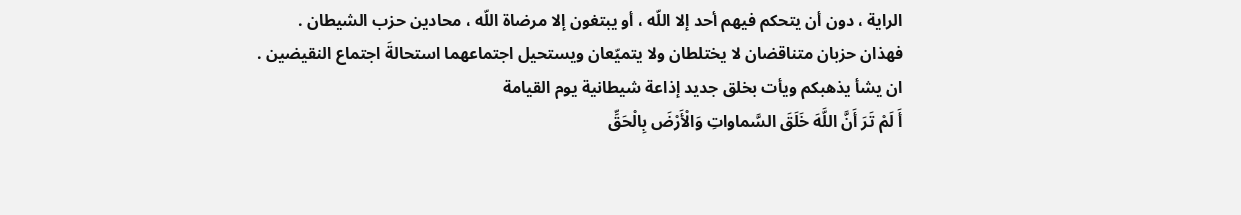الراية ، دون أن يتحكم فيهم أحد إلا اللّه ، أو يبتغون إلا مرضاة اللّه ، محادين حزب الشيطان .
فهذان حزبان متناقضان لا يختلطان ولا يتميّعان ويستحيل اجتماعهما استحالةَ اجتماع النقيضين .
ان يشأ يذهبكم ويأت بخلق جديد إذاعة شيطانية يوم القيامة
أَ لَمْ تَرَ أَنَّ اللَّهَ خَلَقَ السَّماواتِ وَالْأَرْضَ بِالْحَقِّ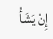إِنْ يَشَأْ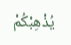يُذْهِبْكُمْ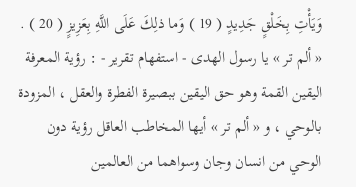وَيَأْتِ بِخَلْقٍ جَدِيدٍ ( 19 ) وَما ذلِكَ عَلَى اللَّهِ بِعَزِيزٍ ( 20 ) .
« ألم تر » يا رسول الهدى - استفهام تقرير - : رؤية المعرفة اليقين القمة وهو حق اليقين ببصيرة الفطرة والعقل ، المزودة بالوحي ، و « ألم تر » أيها المخاطب العاقل رؤية دون الوحي من انسان وجان وسواهما من العالمين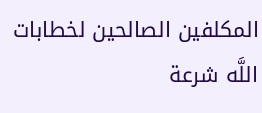المكلفين الصالحين لخطابات اللَّه شرعة